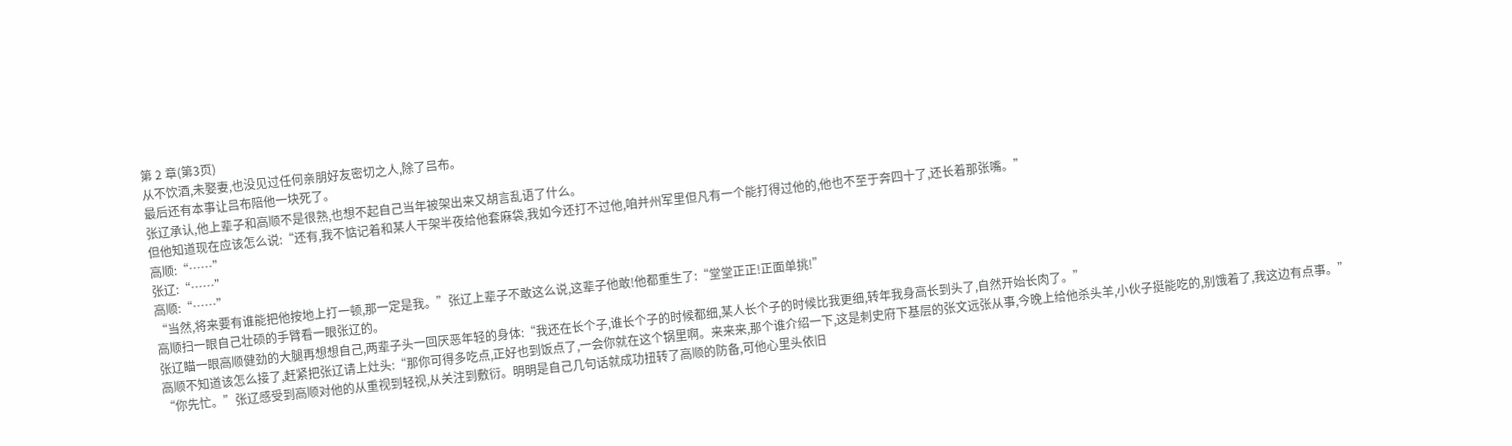第 2 章(第3页)
从不饮酒,未娶妻,也没见过任何亲朋好友密切之人,除了吕布。
最后还有本事让吕布陪他一块死了。
张辽承认,他上辈子和高顺不是很熟,也想不起自己当年被架出来又胡言乱语了什么。
但他知道现在应该怎么说:“还有,我不惦记着和某人干架半夜给他套麻袋,我如今还打不过他,咱并州军里但凡有一个能打得过他的,他也不至于奔四十了,还长着那张嘴。”
高顺:“……”
张辽:“……”
高顺:“……”
“当然,将来要有谁能把他按地上打一顿,那一定是我。”张辽上辈子不敢这么说,这辈子他敢!他都重生了:“堂堂正正!正面单挑!”
高顺扫一眼自己壮硕的手臂看一眼张辽的。
张辽瞄一眼高顺健劲的大腿再想想自己,两辈子头一回厌恶年轻的身体:“我还在长个子,谁长个子的时候都细,某人长个子的时候比我更细,转年我身高长到头了,自然开始长肉了。”
高顺不知道该怎么接了,赶紧把张辽请上灶头:“那你可得多吃点,正好也到饭点了,一会你就在这个锅里啊。来来来,那个谁介绍一下,这是刺史府下基层的张文远张从事,今晚上给他杀头羊,小伙子挺能吃的,别饿着了,我这边有点事。”
“你先忙。”张辽感受到高顺对他的从重视到轻视,从关注到敷衍。明明是自己几句话就成功扭转了高顺的防备,可他心里头依旧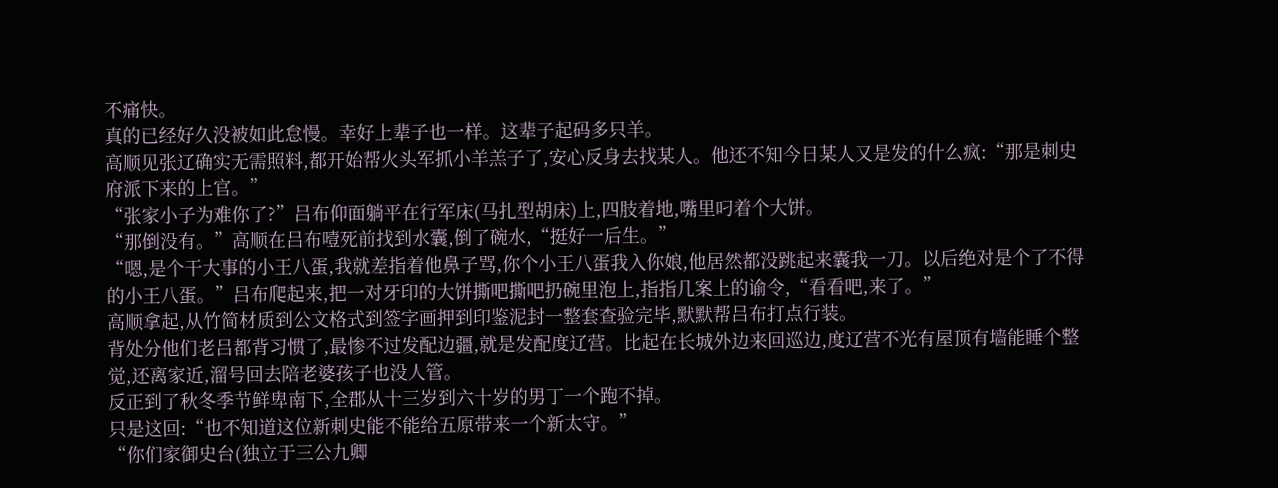不痛快。
真的已经好久没被如此怠慢。幸好上辈子也一样。这辈子起码多只羊。
高顺见张辽确实无需照料,都开始帮火头军抓小羊羔子了,安心反身去找某人。他还不知今日某人又是发的什么疯:“那是刺史府派下来的上官。”
“张家小子为难你了?”吕布仰面躺平在行军床(马扎型胡床)上,四肢着地,嘴里叼着个大饼。
“那倒没有。”高顺在吕布噎死前找到水囊,倒了碗水,“挺好一后生。”
“嗯,是个干大事的小王八蛋,我就差指着他鼻子骂,你个小王八蛋我入你娘,他居然都没跳起来囊我一刀。以后绝对是个了不得的小王八蛋。”吕布爬起来,把一对牙印的大饼撕吧撕吧扔碗里泡上,指指几案上的谕令,“看看吧,来了。”
高顺拿起,从竹简材质到公文格式到签字画押到印鉴泥封一整套查验完毕,默默帮吕布打点行装。
背处分他们老吕都背习惯了,最惨不过发配边疆,就是发配度辽营。比起在长城外边来回巡边,度辽营不光有屋顶有墙能睡个整觉,还离家近,溜号回去陪老婆孩子也没人管。
反正到了秋冬季节鲜卑南下,全郡从十三岁到六十岁的男丁一个跑不掉。
只是这回:“也不知道这位新刺史能不能给五原带来一个新太守。”
“你们家御史台(独立于三公九卿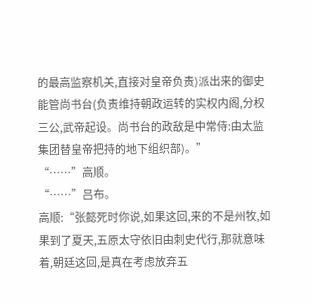的最高监察机关,直接对皇帝负责)派出来的御史能管尚书台(负责维持朝政运转的实权内阁,分权三公,武帝起设。尚书台的政敌是中常侍:由太监集团替皇帝把持的地下组织部)。”
“……”高顺。
“……”吕布。
高顺:“张懿死时你说,如果这回,来的不是州牧,如果到了夏天,五原太守依旧由刺史代行,那就意味着,朝廷这回,是真在考虑放弃五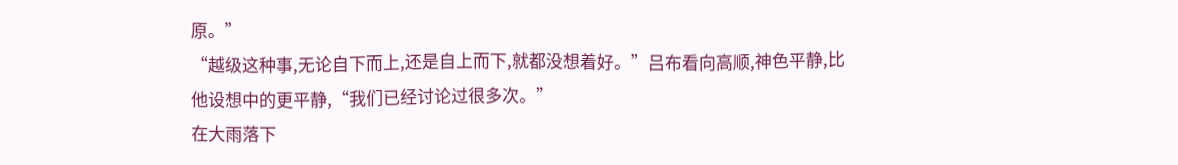原。”
“越级这种事,无论自下而上,还是自上而下,就都没想着好。”吕布看向高顺,神色平静,比他设想中的更平静,“我们已经讨论过很多次。”
在大雨落下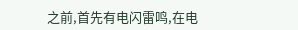之前,首先有电闪雷鸣,在电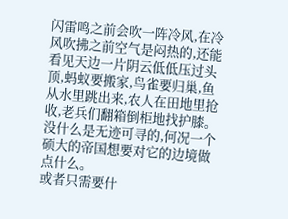闪雷鸣之前会吹一阵冷风,在冷风吹拂之前空气是闷热的,还能看见天边一片阴云低低压过头顶,蚂蚁要搬家,鸟雀要归巢,鱼从水里跳出来,农人在田地里抢收,老兵们翻箱倒柜地找护膝。
没什么是无迹可寻的,何况一个硕大的帝国想要对它的边境做点什么。
或者只需要什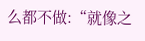么都不做:“就像之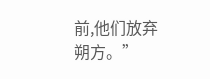前,他们放弃朔方。”